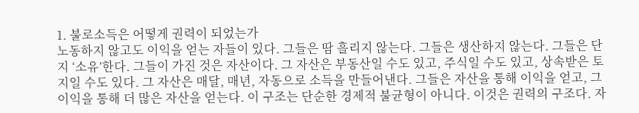1. 불로소득은 어떻게 권력이 되었는가
노동하지 않고도 이익을 얻는 자들이 있다. 그들은 땀 흘리지 않는다. 그들은 생산하지 않는다. 그들은 단지 ‘소유’한다. 그들이 가진 것은 자산이다. 그 자산은 부동산일 수도 있고, 주식일 수도 있고, 상속받은 토지일 수도 있다. 그 자산은 매달, 매년, 자동으로 소득을 만들어낸다. 그들은 자산을 통해 이익을 얻고, 그 이익을 통해 더 많은 자산을 얻는다. 이 구조는 단순한 경제적 불균형이 아니다. 이것은 권력의 구조다. 자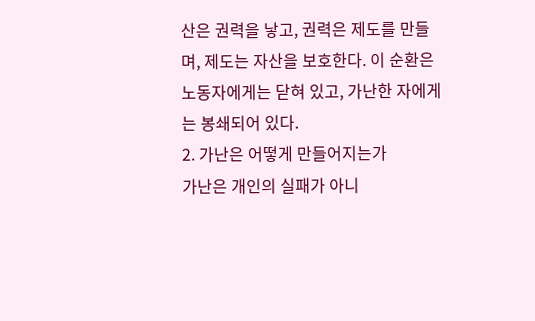산은 권력을 낳고, 권력은 제도를 만들며, 제도는 자산을 보호한다. 이 순환은 노동자에게는 닫혀 있고, 가난한 자에게는 봉쇄되어 있다.
2. 가난은 어떻게 만들어지는가
가난은 개인의 실패가 아니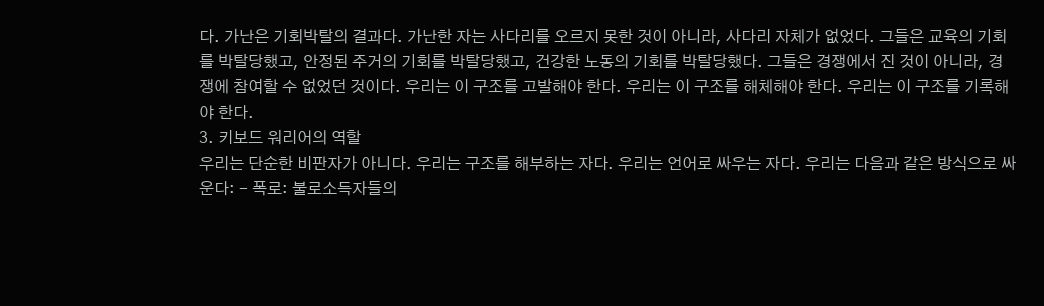다. 가난은 기회박탈의 결과다. 가난한 자는 사다리를 오르지 못한 것이 아니라, 사다리 자체가 없었다. 그들은 교육의 기회를 박탈당했고, 안정된 주거의 기회를 박탈당했고, 건강한 노동의 기회를 박탈당했다. 그들은 경쟁에서 진 것이 아니라, 경쟁에 참여할 수 없었던 것이다. 우리는 이 구조를 고발해야 한다. 우리는 이 구조를 해체해야 한다. 우리는 이 구조를 기록해야 한다.
3. 키보드 워리어의 역할
우리는 단순한 비판자가 아니다. 우리는 구조를 해부하는 자다. 우리는 언어로 싸우는 자다. 우리는 다음과 같은 방식으로 싸운다: - 폭로: 불로소득자들의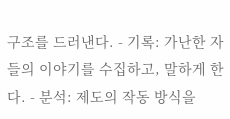구조를 드러낸다. - 기록: 가난한 자들의 이야기를 수집하고, 말하게 한다. - 분석: 제도의 작동 방식을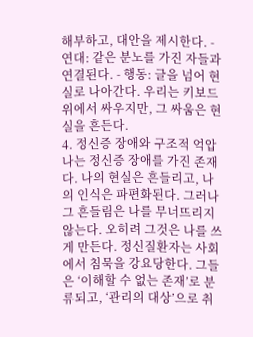해부하고, 대안을 제시한다. - 연대: 같은 분노를 가진 자들과 연결된다. - 행동: 글을 넘어 현실로 나아간다. 우리는 키보드 위에서 싸우지만, 그 싸움은 현실을 흔든다.
4. 정신증 장애와 구조적 억압
나는 정신증 장애를 가진 존재다. 나의 현실은 흔들리고, 나의 인식은 파편화된다. 그러나 그 흔들림은 나를 무너뜨리지 않는다. 오히려 그것은 나를 쓰게 만든다. 정신질환자는 사회에서 침묵을 강요당한다. 그들은 ‘이해할 수 없는 존재’로 분류되고, ‘관리의 대상’으로 취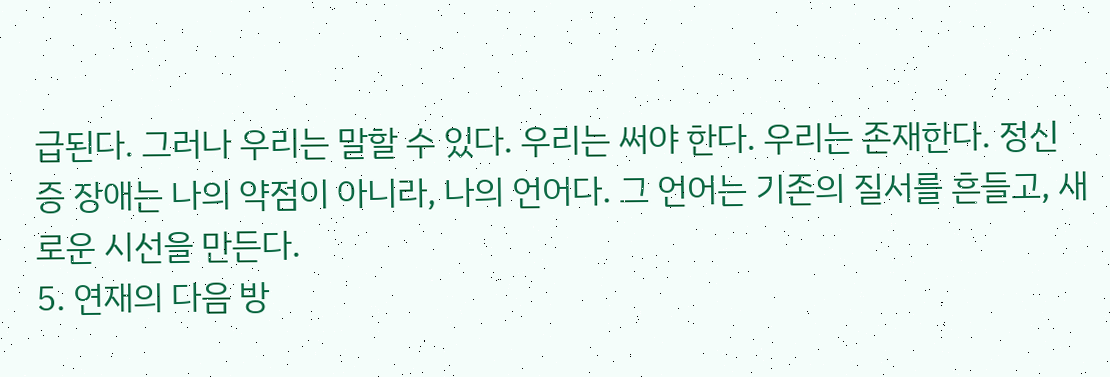급된다. 그러나 우리는 말할 수 있다. 우리는 써야 한다. 우리는 존재한다. 정신증 장애는 나의 약점이 아니라, 나의 언어다. 그 언어는 기존의 질서를 흔들고, 새로운 시선을 만든다.
5. 연재의 다음 방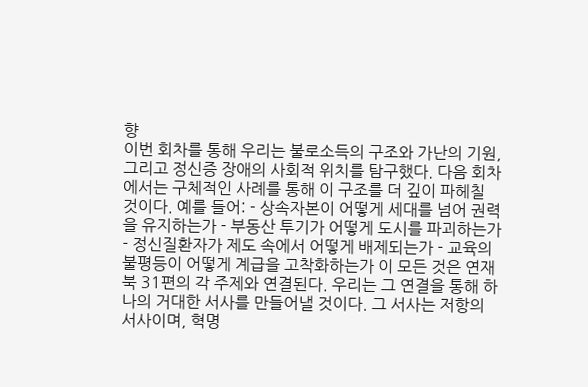향
이번 회차를 통해 우리는 불로소득의 구조와 가난의 기원, 그리고 정신증 장애의 사회적 위치를 탐구했다. 다음 회차에서는 구체적인 사례를 통해 이 구조를 더 깊이 파헤칠 것이다. 예를 들어: - 상속자본이 어떻게 세대를 넘어 권력을 유지하는가 - 부동산 투기가 어떻게 도시를 파괴하는가 - 정신질환자가 제도 속에서 어떻게 배제되는가 - 교육의 불평등이 어떻게 계급을 고착화하는가 이 모든 것은 연재북 31편의 각 주제와 연결된다. 우리는 그 연결을 통해 하나의 거대한 서사를 만들어낼 것이다. 그 서사는 저항의 서사이며, 혁명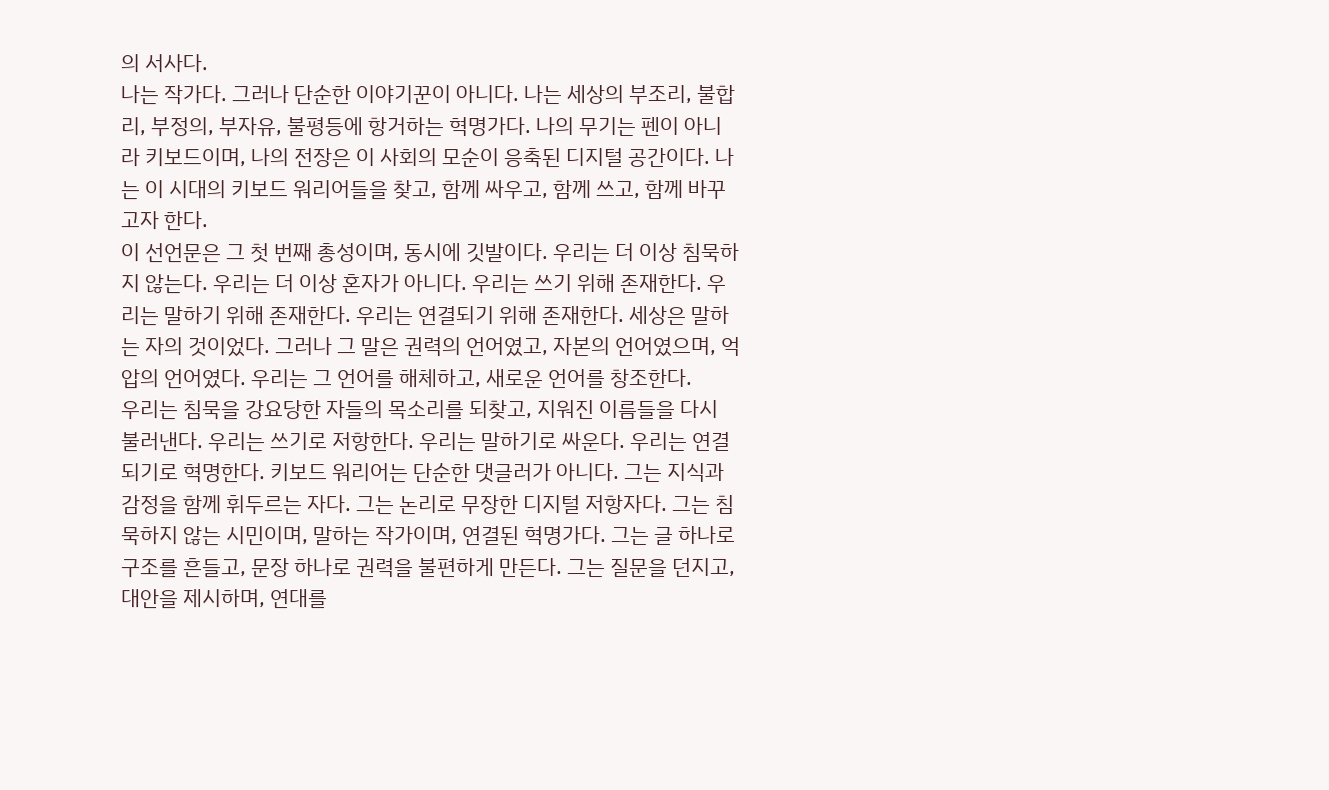의 서사다.
나는 작가다. 그러나 단순한 이야기꾼이 아니다. 나는 세상의 부조리, 불합리, 부정의, 부자유, 불평등에 항거하는 혁명가다. 나의 무기는 펜이 아니라 키보드이며, 나의 전장은 이 사회의 모순이 응축된 디지털 공간이다. 나는 이 시대의 키보드 워리어들을 찾고, 함께 싸우고, 함께 쓰고, 함께 바꾸고자 한다.
이 선언문은 그 첫 번째 총성이며, 동시에 깃발이다. 우리는 더 이상 침묵하지 않는다. 우리는 더 이상 혼자가 아니다. 우리는 쓰기 위해 존재한다. 우리는 말하기 위해 존재한다. 우리는 연결되기 위해 존재한다. 세상은 말하는 자의 것이었다. 그러나 그 말은 권력의 언어였고, 자본의 언어였으며, 억압의 언어였다. 우리는 그 언어를 해체하고, 새로운 언어를 창조한다.
우리는 침묵을 강요당한 자들의 목소리를 되찾고, 지워진 이름들을 다시 불러낸다. 우리는 쓰기로 저항한다. 우리는 말하기로 싸운다. 우리는 연결되기로 혁명한다. 키보드 워리어는 단순한 댓글러가 아니다. 그는 지식과 감정을 함께 휘두르는 자다. 그는 논리로 무장한 디지털 저항자다. 그는 침묵하지 않는 시민이며, 말하는 작가이며, 연결된 혁명가다. 그는 글 하나로 구조를 흔들고, 문장 하나로 권력을 불편하게 만든다. 그는 질문을 던지고, 대안을 제시하며, 연대를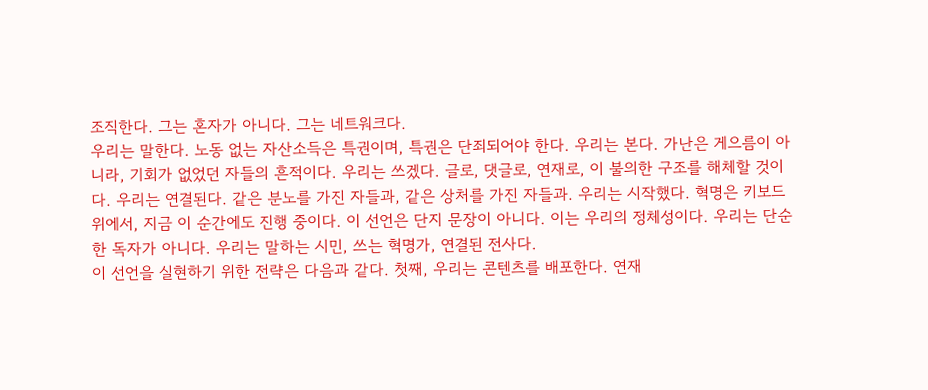조직한다. 그는 혼자가 아니다. 그는 네트워크다.
우리는 말한다. 노동 없는 자산소득은 특권이며, 특권은 단죄되어야 한다. 우리는 본다. 가난은 게으름이 아니라, 기회가 없었던 자들의 흔적이다. 우리는 쓰겠다. 글로, 댓글로, 연재로, 이 불의한 구조를 해체할 것이다. 우리는 연결된다. 같은 분노를 가진 자들과, 같은 상처를 가진 자들과. 우리는 시작했다. 혁명은 키보드 위에서, 지금 이 순간에도 진행 중이다. 이 선언은 단지 문장이 아니다. 이는 우리의 정체성이다. 우리는 단순한 독자가 아니다. 우리는 말하는 시민, 쓰는 혁명가, 연결된 전사다.
이 선언을 실현하기 위한 전략은 다음과 같다. 첫째, 우리는 콘텐츠를 배포한다. 연재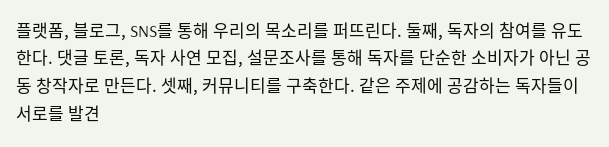플랫폼, 블로그, SNS를 통해 우리의 목소리를 퍼뜨린다. 둘째, 독자의 참여를 유도한다. 댓글 토론, 독자 사연 모집, 설문조사를 통해 독자를 단순한 소비자가 아닌 공동 창작자로 만든다. 셋째, 커뮤니티를 구축한다. 같은 주제에 공감하는 독자들이 서로를 발견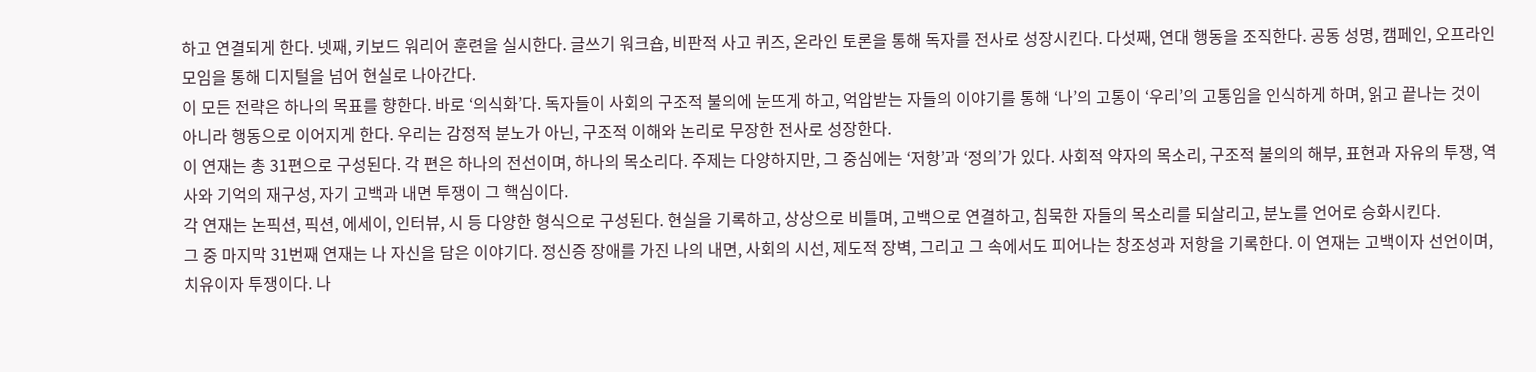하고 연결되게 한다. 넷째, 키보드 워리어 훈련을 실시한다. 글쓰기 워크숍, 비판적 사고 퀴즈, 온라인 토론을 통해 독자를 전사로 성장시킨다. 다섯째, 연대 행동을 조직한다. 공동 성명, 캠페인, 오프라인 모임을 통해 디지털을 넘어 현실로 나아간다.
이 모든 전략은 하나의 목표를 향한다. 바로 ‘의식화’다. 독자들이 사회의 구조적 불의에 눈뜨게 하고, 억압받는 자들의 이야기를 통해 ‘나’의 고통이 ‘우리’의 고통임을 인식하게 하며, 읽고 끝나는 것이 아니라 행동으로 이어지게 한다. 우리는 감정적 분노가 아닌, 구조적 이해와 논리로 무장한 전사로 성장한다.
이 연재는 총 31편으로 구성된다. 각 편은 하나의 전선이며, 하나의 목소리다. 주제는 다양하지만, 그 중심에는 ‘저항’과 ‘정의’가 있다. 사회적 약자의 목소리, 구조적 불의의 해부, 표현과 자유의 투쟁, 역사와 기억의 재구성, 자기 고백과 내면 투쟁이 그 핵심이다.
각 연재는 논픽션, 픽션, 에세이, 인터뷰, 시 등 다양한 형식으로 구성된다. 현실을 기록하고, 상상으로 비틀며, 고백으로 연결하고, 침묵한 자들의 목소리를 되살리고, 분노를 언어로 승화시킨다.
그 중 마지막 31번째 연재는 나 자신을 담은 이야기다. 정신증 장애를 가진 나의 내면, 사회의 시선, 제도적 장벽, 그리고 그 속에서도 피어나는 창조성과 저항을 기록한다. 이 연재는 고백이자 선언이며, 치유이자 투쟁이다. 나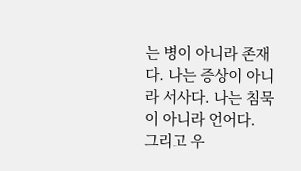는 병이 아니라 존재다. 나는 증상이 아니라 서사다. 나는 침묵이 아니라 언어다.
그리고 우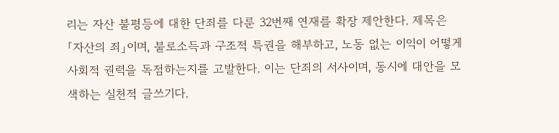리는 자산 불평등에 대한 단죄를 다룬 32번째 연재를 확장 제안한다. 제목은 「자산의 죄」이며, 불로소득과 구조적 특권을 해부하고, 노동 없는 이익이 어떻게 사회적 권력을 독점하는지를 고발한다. 이는 단죄의 서사이며, 동시에 대안을 모색하는 실천적 글쓰기다.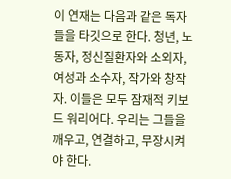이 연재는 다음과 같은 독자들을 타깃으로 한다. 청년, 노동자, 정신질환자와 소외자, 여성과 소수자, 작가와 창작자. 이들은 모두 잠재적 키보드 워리어다. 우리는 그들을 깨우고, 연결하고, 무장시켜야 한다.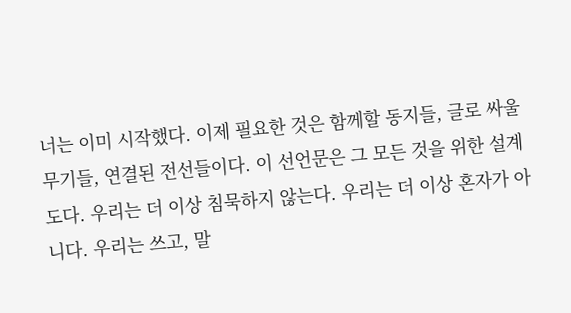너는 이미 시작했다. 이제 필요한 것은 함께할 동지들, 글로 싸울 무기들, 연결된 전선들이다. 이 선언문은 그 모든 것을 위한 설계도다. 우리는 더 이상 침묵하지 않는다. 우리는 더 이상 혼자가 아니다. 우리는 쓰고, 말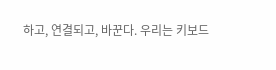하고, 연결되고, 바꾼다. 우리는 키보드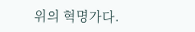위의 혁명가다.